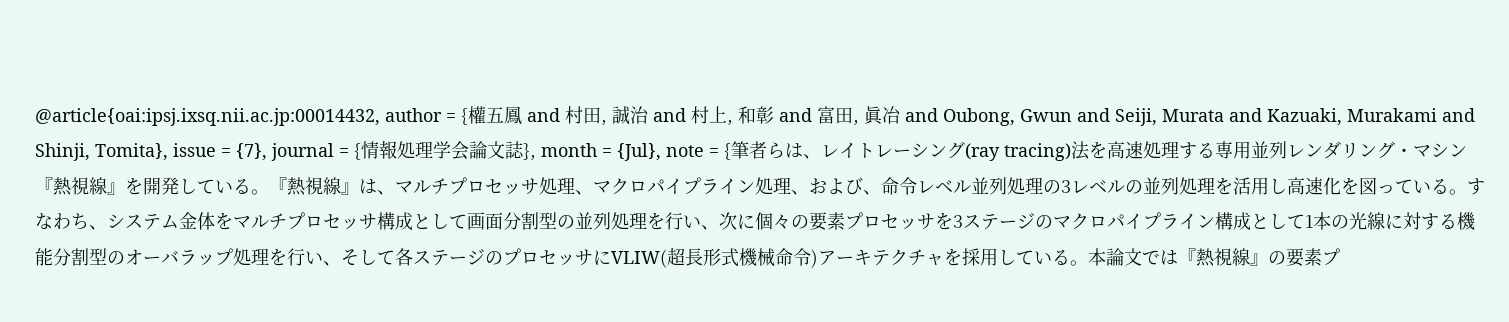@article{oai:ipsj.ixsq.nii.ac.jp:00014432, author = {權五鳳 and 村田, 誠治 and 村上, 和彰 and 富田, 眞冶 and Oubong, Gwun and Seiji, Murata and Kazuaki, Murakami and Shinji, Tomita}, issue = {7}, journal = {情報処理学会論文誌}, month = {Jul}, note = {筆者らは、レイトレーシング(ray tracing)法を高速処理する専用並列レンダリング・マシン『熱視線』を開発している。『熱視線』は、マルチプロセッサ処理、マクロパイプライン処理、および、命令レベル並列処理の3レベルの並列処理を活用し高速化を図っている。すなわち、システム金体をマルチプロセッサ構成として画面分割型の並列処理を行い、次に個々の要素プロセッサを3ステージのマクロパイプライン構成として1本の光線に対する機能分割型のオーバラップ処理を行い、そして各ステージのプロセッサにVLIW(超長形式機械命令)アーキテクチャを採用している。本論文では『熱視線』の要素プ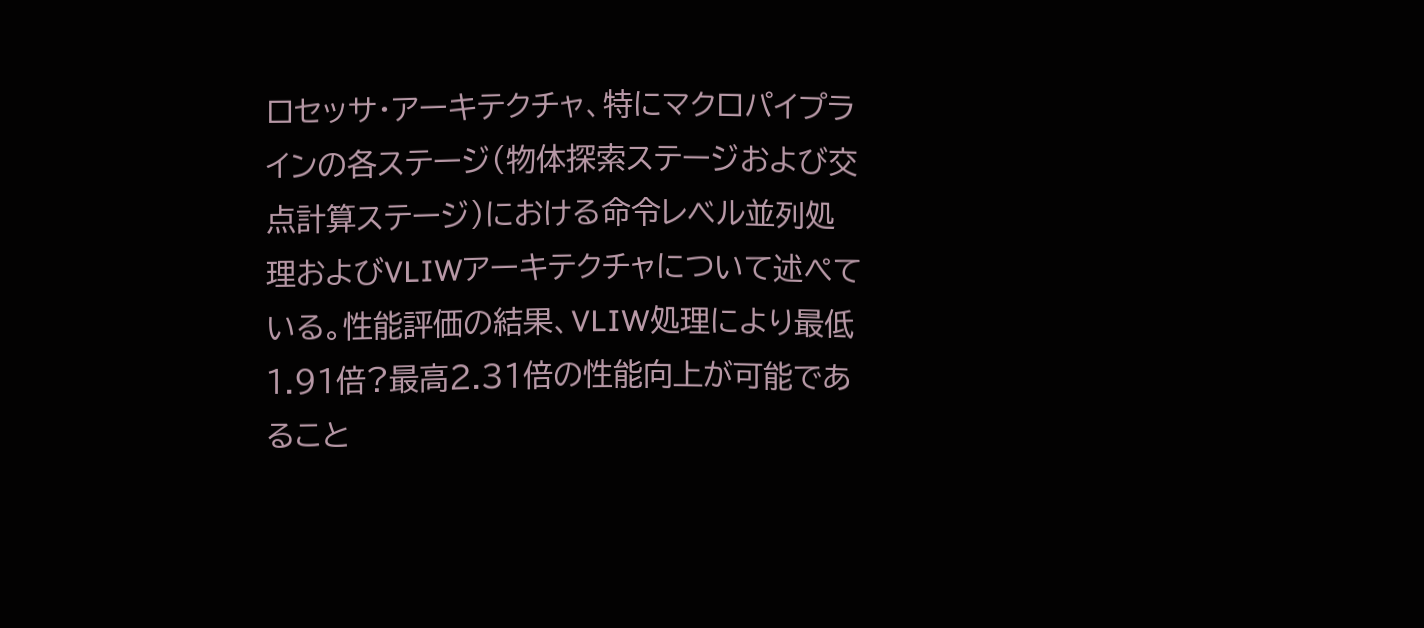ロセッサ・アーキテクチャ、特にマクロパイプラインの各ステージ(物体探索ステージおよび交点計算ステージ)における命令レベル並列処理およびVLIWアーキテクチャについて述ぺている。性能評価の結果、VLIW処理により最低1.91倍?最高2.31倍の性能向上が可能であること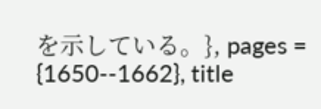を示している。}, pages = {1650--1662}, title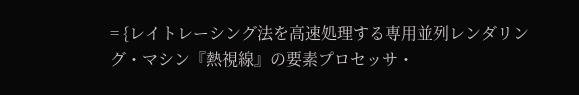= {レイトレーシング法を高速処理する専用並列レンダリング・マシン『熱視線』の要素プロセッサ・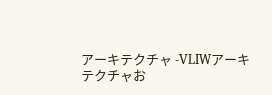アーキテクチャ -VLIWアーキテクチャお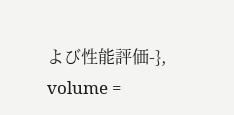よび性能評価-}, volume =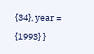{34}, year = {1993} }